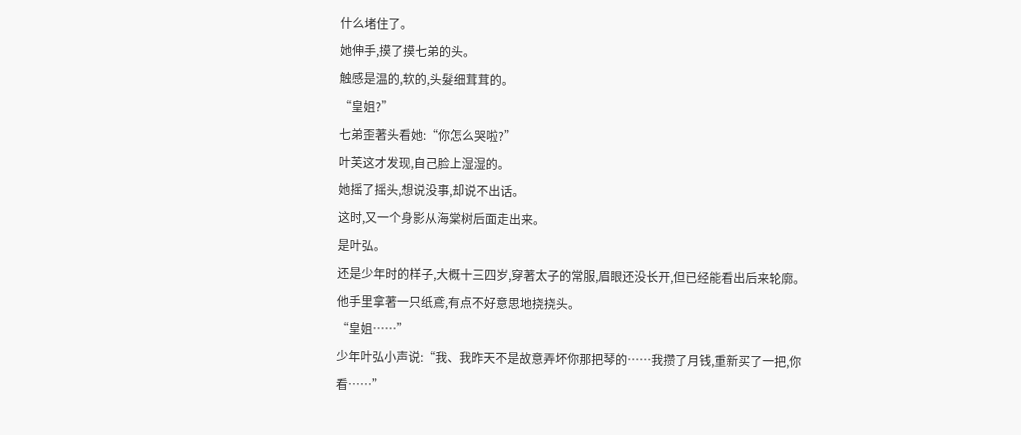什么堵住了。
她伸手,摸了摸七弟的头。
触感是温的,软的,头髮细茸茸的。
“皇姐?”
七弟歪著头看她:“你怎么哭啦?”
叶芙这才发现,自己脸上湿湿的。
她摇了摇头,想说没事,却说不出话。
这时,又一个身影从海棠树后面走出来。
是叶弘。
还是少年时的样子,大概十三四岁,穿著太子的常服,眉眼还没长开,但已经能看出后来轮廓。
他手里拿著一只纸鳶,有点不好意思地挠挠头。
“皇姐……”
少年叶弘小声说:“我、我昨天不是故意弄坏你那把琴的……我攒了月钱,重新买了一把,你看……”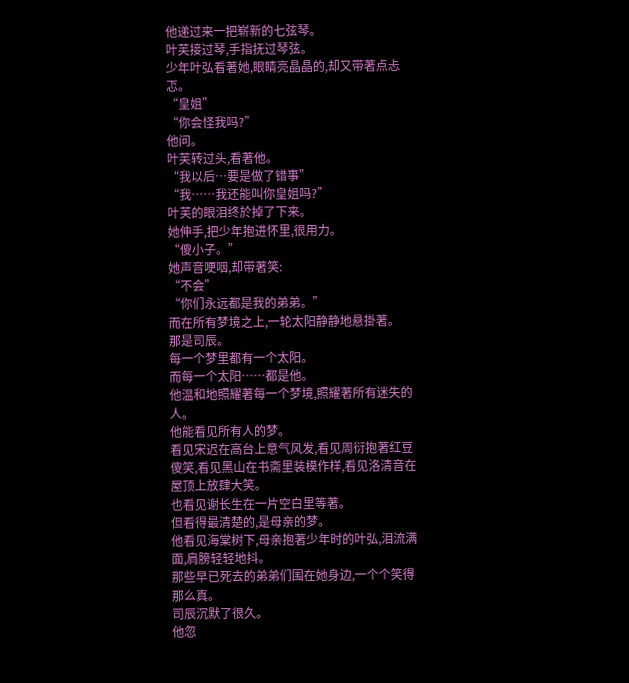他递过来一把崭新的七弦琴。
叶芙接过琴,手指抚过琴弦。
少年叶弘看著她,眼睛亮晶晶的,却又带著点忐忑。
“皇姐”
“你会怪我吗?”
他问。
叶芙转过头,看著他。
“我以后…要是做了错事”
“我……我还能叫你皇姐吗?”
叶芙的眼泪终於掉了下来。
她伸手,把少年抱进怀里,很用力。
“傻小子。”
她声音哽咽,却带著笑:
“不会”
“你们永远都是我的弟弟。”
而在所有梦境之上,一轮太阳静静地悬掛著。
那是司辰。
每一个梦里都有一个太阳。
而每一个太阳……都是他。
他温和地照耀著每一个梦境,照耀著所有迷失的人。
他能看见所有人的梦。
看见宋迟在高台上意气风发,看见周衍抱著红豆傻笑,看见黑山在书斋里装模作样,看见洛清音在屋顶上放肆大笑。
也看见谢长生在一片空白里等著。
但看得最清楚的,是母亲的梦。
他看见海棠树下,母亲抱著少年时的叶弘,泪流满面,肩膀轻轻地抖。
那些早已死去的弟弟们围在她身边,一个个笑得那么真。
司辰沉默了很久。
他忽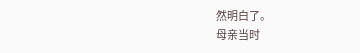然明白了。
母亲当时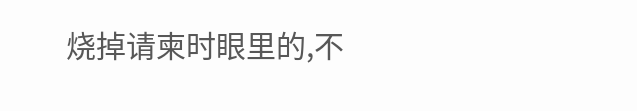烧掉请柬时眼里的,不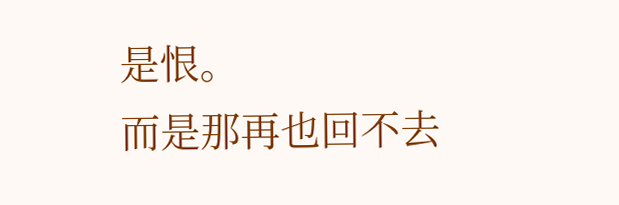是恨。
而是那再也回不去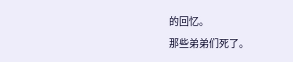的回忆。
那些弟弟们死了。